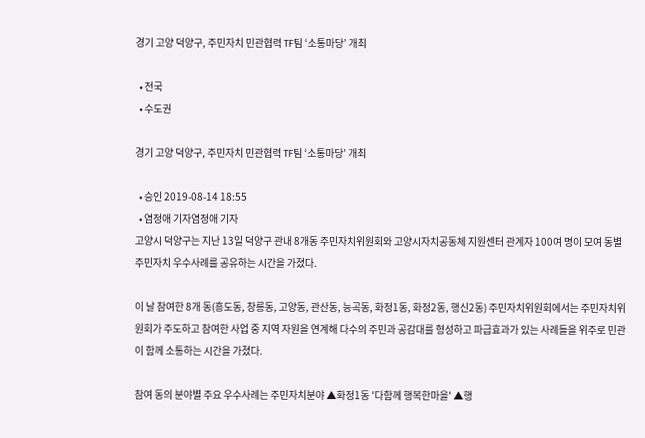경기 고양 덕양구, 주민자치 민관협력 TF팀 ‘소통마당’ 개최

  • 전국
  • 수도권

경기 고양 덕양구, 주민자치 민관협력 TF팀 ‘소통마당’ 개최

  • 승인 2019-08-14 18:55
  • 염정애 기자염정애 기자
고양시 덕양구는 지난 13일 덕양구 관내 8개동 주민자치위원회와 고양시자치공동체 지원센터 관계자 100여 명이 모여 동별 주민자치 우수사례를 공유하는 시간을 가졌다.

이 날 참여한 8개 동(흥도동, 창릉동, 고양동, 관산동, 능곡동, 화정1동, 화정2동, 행신2동) 주민자치위원회에서는 주민자치위원회가 주도하고 참여한 사업 중 지역 자원을 연계해 다수의 주민과 공감대를 형성하고 파급효과가 있는 사례들을 위주로 민관이 함께 소통하는 시간을 가졌다.

참여 동의 분야별 주요 우수사례는 주민자치분야 ▲화정1동 '다함께 행복한마을' ▲행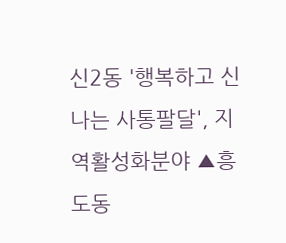신2동 '행복하고 신나는 사통팔달', 지역활성화분야 ▲흥도동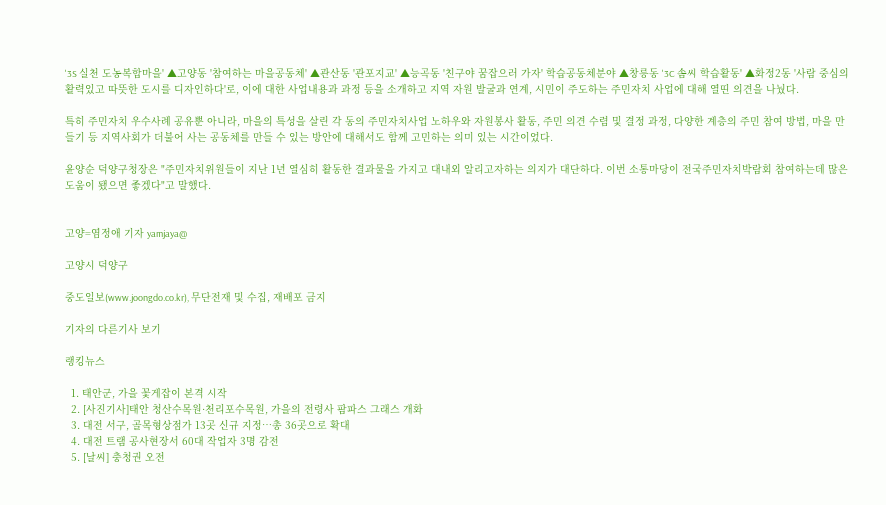'3S 실천 도농복합마을' ▲고양동 '참여하는 마을공동체' ▲관산동 '관포지교' ▲능곡동 '친구야 꿈잡으러 가자' 학습공동체분야 ▲창릉동 '3C 솜씨 학습활동' ▲화정2동 '사람 중심의 활력있고 따뜻한 도시를 디자인하다'로, 이에 대한 사업내용과 과정 등을 소개하고 지역 자원 발굴과 연계, 시민이 주도하는 주민자치 사업에 대해 열띤 의견을 나눴다.

특히 주민자치 우수사례 공유뿐 아니라, 마을의 특성을 살린 각 동의 주민자치사업 노하우와 자원봉사 활동, 주민 의견 수렴 및 결정 과정, 다양한 계층의 주민 참여 방법, 마을 만들기 등 지역사회가 더불어 사는 공동체를 만들 수 있는 방안에 대해서도 함께 고민하는 의미 있는 시간이었다.

윤양순 덕양구청장은 "주민자치위원들이 지난 1년 열심히 활동한 결과물을 가지고 대내외 알리고자하는 의지가 대단하다. 이번 소통마당이 전국주민자치박람회 참여하는데 많은 도움이 됐으면 좋겠다"고 말했다.


고양=염정애 기자 yamjaya@

고양시 덕양구

중도일보(www.joongdo.co.kr), 무단전재 및 수집, 재배포 금지

기자의 다른기사 보기

랭킹뉴스

  1. 태안군, 가을 꽃게잡이 본격 시작
  2. [사진기사]태안 청산수목원·천리포수목원, 가을의 전령사 팜파스 그래스 개화
  3. 대전 서구, 골목형상점가 13곳 신규 지정…총 36곳으로 확대
  4. 대전 트램 공사현장서 60대 작업자 3명 감전
  5. [날씨] 충청권 오전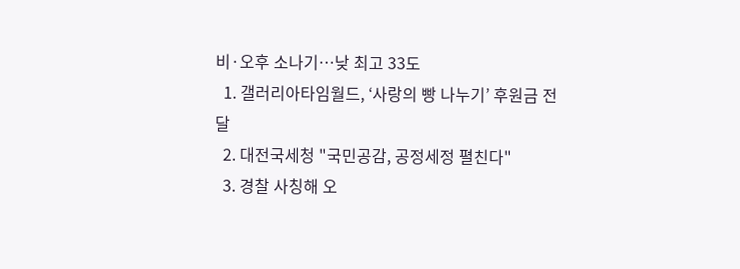비·오후 소나기…낮 최고 33도
  1. 갤러리아타임월드, ‘사랑의 빵 나누기’ 후원금 전달
  2. 대전국세청 "국민공감, 공정세정 펼친다"
  3. 경찰 사칭해 오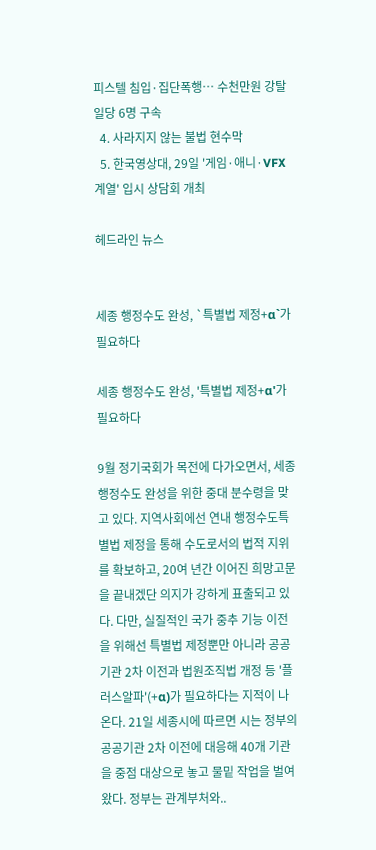피스텔 침입·집단폭행… 수천만원 강탈 일당 6명 구속
  4. 사라지지 않는 불법 현수막
  5. 한국영상대, 29일 '게임·애니·VFX 계열' 입시 상담회 개최

헤드라인 뉴스


세종 행정수도 완성, `특별법 제정+α`가 필요하다

세종 행정수도 완성, '특별법 제정+α'가 필요하다

9월 정기국회가 목전에 다가오면서, 세종 행정수도 완성을 위한 중대 분수령을 맞고 있다. 지역사회에선 연내 행정수도특별법 제정을 통해 수도로서의 법적 지위를 확보하고, 20여 년간 이어진 희망고문을 끝내겠단 의지가 강하게 표출되고 있다. 다만, 실질적인 국가 중추 기능 이전을 위해선 특별법 제정뿐만 아니라 공공기관 2차 이전과 법원조직법 개정 등 '플러스알파'(+α)가 필요하다는 지적이 나온다. 21일 세종시에 따르면 시는 정부의 공공기관 2차 이전에 대응해 40개 기관을 중점 대상으로 놓고 물밑 작업을 벌여왔다. 정부는 관계부처와..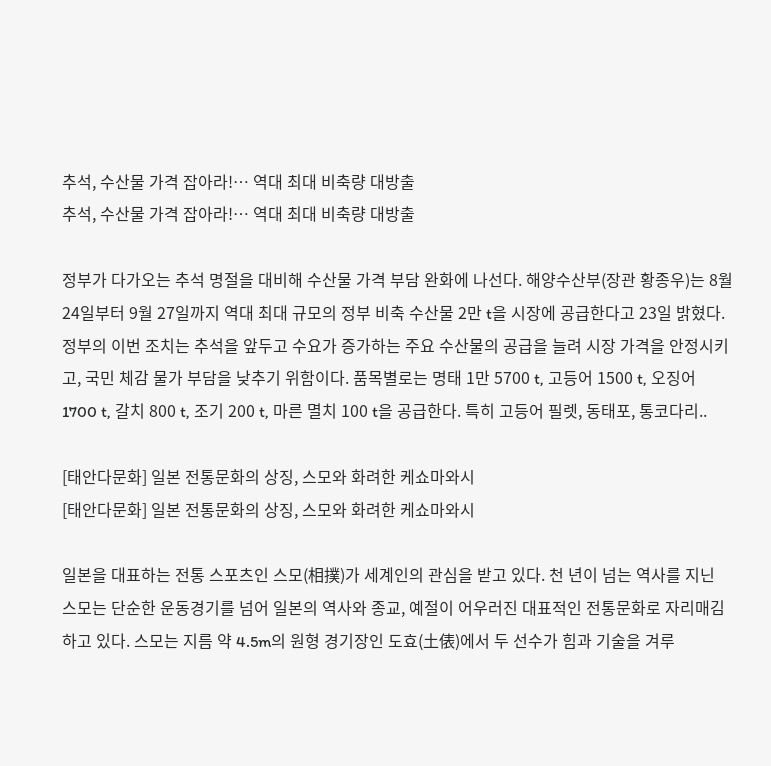추석, 수산물 가격 잡아라!… 역대 최대 비축량 대방출
추석, 수산물 가격 잡아라!… 역대 최대 비축량 대방출

정부가 다가오는 추석 명절을 대비해 수산물 가격 부담 완화에 나선다. 해양수산부(장관 황종우)는 8월 24일부터 9월 27일까지 역대 최대 규모의 정부 비축 수산물 2만 t을 시장에 공급한다고 23일 밝혔다. 정부의 이번 조치는 추석을 앞두고 수요가 증가하는 주요 수산물의 공급을 늘려 시장 가격을 안정시키고, 국민 체감 물가 부담을 낮추기 위함이다. 품목별로는 명태 1만 5700 t, 고등어 1500 t, 오징어 1700 t, 갈치 800 t, 조기 200 t, 마른 멸치 100 t을 공급한다. 특히 고등어 필렛, 동태포, 통코다리..

[태안다문화] 일본 전통문화의 상징, 스모와 화려한 케쇼마와시
[태안다문화] 일본 전통문화의 상징, 스모와 화려한 케쇼마와시

일본을 대표하는 전통 스포츠인 스모(相撲)가 세계인의 관심을 받고 있다. 천 년이 넘는 역사를 지닌 스모는 단순한 운동경기를 넘어 일본의 역사와 종교, 예절이 어우러진 대표적인 전통문화로 자리매김하고 있다. 스모는 지름 약 4.5m의 원형 경기장인 도효(土俵)에서 두 선수가 힘과 기술을 겨루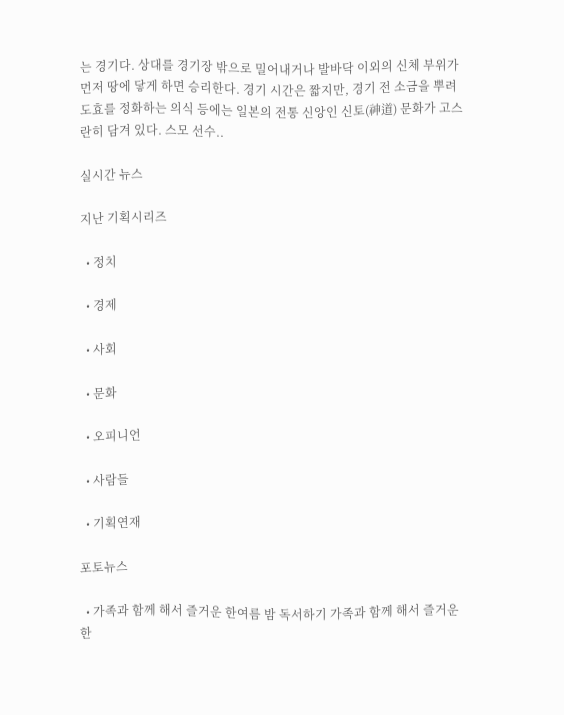는 경기다. 상대를 경기장 밖으로 밀어내거나 발바닥 이외의 신체 부위가 먼저 땅에 닿게 하면 승리한다. 경기 시간은 짧지만, 경기 전 소금을 뿌려 도효를 정화하는 의식 등에는 일본의 전통 신앙인 신토(神道) 문화가 고스란히 담겨 있다. 스모 선수..

실시간 뉴스

지난 기획시리즈

  • 정치

  • 경제

  • 사회

  • 문화

  • 오피니언

  • 사람들

  • 기획연재

포토뉴스

  • 가족과 함께 해서 즐거운 한여름 밤 독서하기 가족과 함께 해서 즐거운 한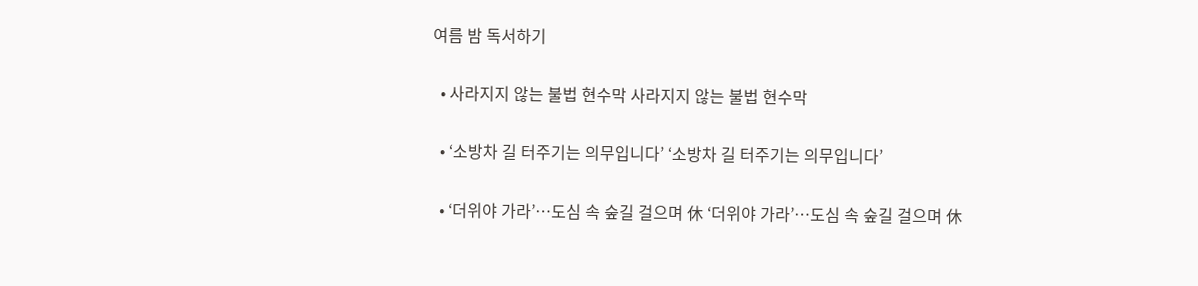여름 밤 독서하기

  • 사라지지 않는 불법 현수막 사라지지 않는 불법 현수막

  • ‘소방차 길 터주기는 의무입니다’ ‘소방차 길 터주기는 의무입니다’

  • ‘더위야 가라’…도심 속 숲길 걸으며 休 ‘더위야 가라’…도심 속 숲길 걸으며 休